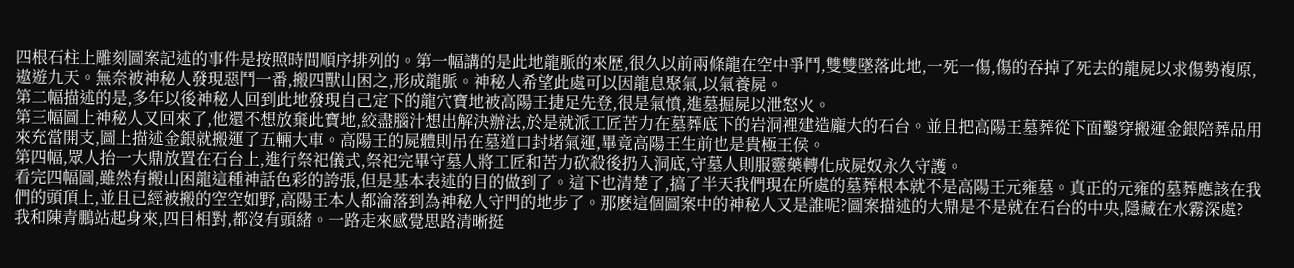四根石柱上雕刻圖案記述的事件是按照時間順序排列的。第一幅講的是此地龍脈的來歷,很久以前兩條龍在空中爭鬥,雙雙墜落此地,一死一傷,傷的吞掉了死去的龍屍以求傷勢複原,遨遊九天。無奈被神秘人發現惡鬥一番,搬四獸山困之,形成龍脈。神秘人希望此處可以因龍息聚氣,以氣養屍。
第二幅描述的是,多年以後神秘人回到此地發現自己定下的龍穴寶地被高陽王捷足先登,很是氣憤,進墓掘屍以泄怒火。
第三幅圖上神秘人又回來了,他還不想放棄此寶地,絞盡腦汁想出解決辦法,於是就派工匠苦力在墓葬底下的岩洞裡建造龐大的石台。並且把高陽王墓葬從下面鑿穿搬運金銀陪葬品用來充當開支,圖上描述金銀就搬運了五輛大車。高陽王的屍體則吊在墓道口封堵氣運,畢竟高陽王生前也是貴極王侯。
第四幅,眾人抬一大鼎放置在石台上,進行祭祀儀式,祭祀完畢守墓人將工匠和苦力砍殺後扔入洞底,守墓人則服靈藥轉化成屍奴永久守護。
看完四幅圖,雖然有搬山困龍這種神話色彩的誇張,但是基本表述的目的做到了。這下也清楚了,搞了半天我們現在所處的墓葬根本就不是高陽王元雍墓。真正的元雍的墓葬應該在我們的頭頂上,並且已經被搬的空空如野,高陽王本人都淪落到為神秘人守門的地步了。那麽這個圖案中的神秘人又是誰呢?圖案描述的大鼎是不是就在石台的中央,隱藏在水霧深處?
我和陳青鵬站起身來,四目相對,都沒有頭緒。一路走來感覺思路清晰挺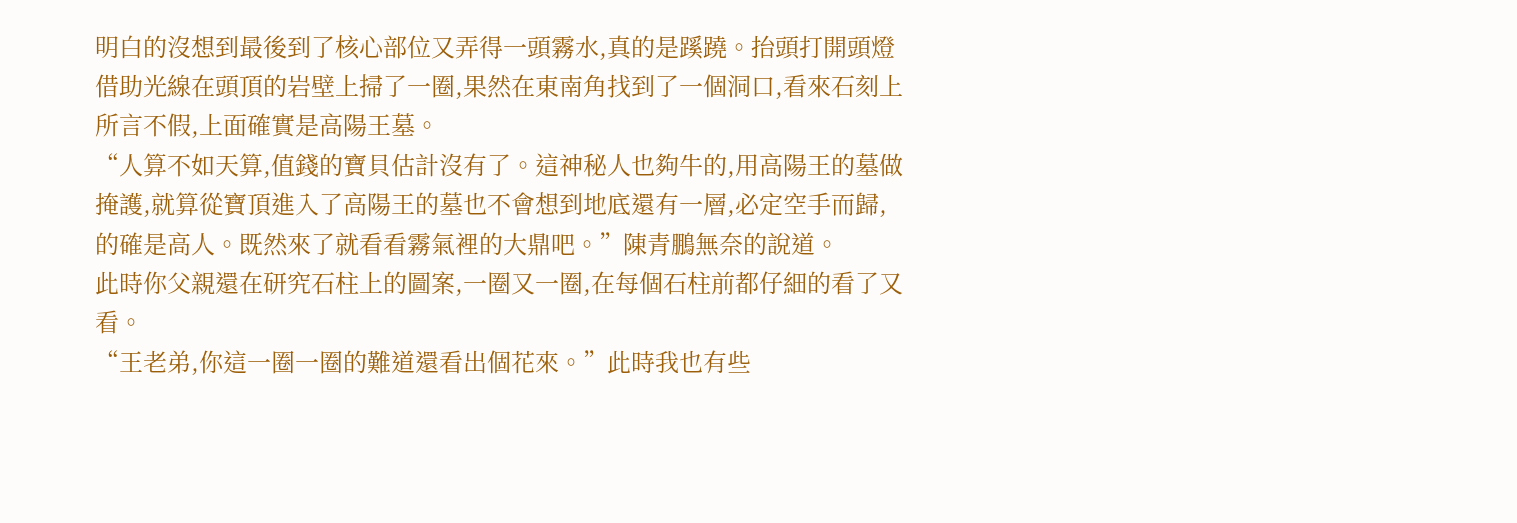明白的沒想到最後到了核心部位又弄得一頭霧水,真的是蹊蹺。抬頭打開頭燈借助光線在頭頂的岩壁上掃了一圈,果然在東南角找到了一個洞口,看來石刻上所言不假,上面確實是高陽王墓。
“人算不如天算,值錢的寶貝估計沒有了。這神秘人也夠牛的,用高陽王的墓做掩護,就算從寶頂進入了高陽王的墓也不會想到地底還有一層,必定空手而歸,的確是高人。既然來了就看看霧氣裡的大鼎吧。”陳青鵬無奈的說道。
此時你父親還在研究石柱上的圖案,一圈又一圈,在每個石柱前都仔細的看了又看。
“王老弟,你這一圈一圈的難道還看出個花來。”此時我也有些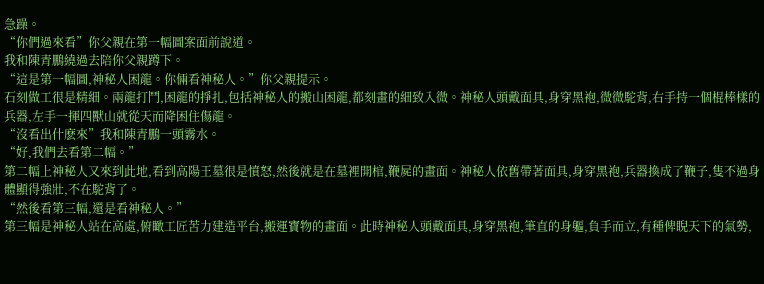急躁。
“你們過來看”你父親在第一幅圖案面前說道。
我和陳青鵬繞過去陪你父親蹲下。
“這是第一幅圖,神秘人困龍。你倆看神秘人。”你父親提示。
石刻做工很是精細。兩龍打鬥,困龍的掙扎,包括神秘人的搬山困龍,都刻畫的細致入微。神秘人頭戴面具,身穿黑袍,微微駝背,右手持一個棍棒樣的兵器,左手一揮四獸山就從天而降困住傷龍。
“沒看出什麽來”我和陳青鵬一頭霧水。
“好,我們去看第二幅。”
第二幅上神秘人又來到此地,看到高陽王墓很是憤怒,然後就是在墓裡開棺,鞭屍的畫面。神秘人依舊帶著面具,身穿黑袍,兵器換成了鞭子,隻不過身體顯得強壯,不在駝背了。
“然後看第三幅,還是看神秘人。”
第三幅是神秘人站在高處,俯瞰工匠苦力建造平台,搬運寶物的畫面。此時神秘人頭戴面具,身穿黑袍,筆直的身軀,負手而立,有種俾睨天下的氣勢,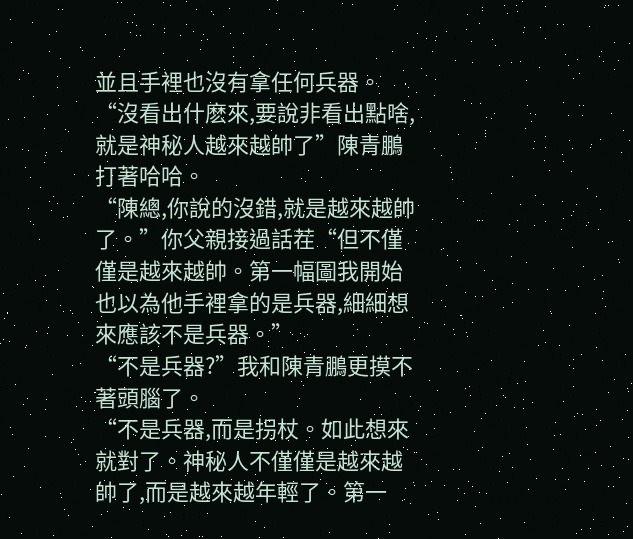並且手裡也沒有拿任何兵器。
“沒看出什麽來,要說非看出點啥,就是神秘人越來越帥了”陳青鵬打著哈哈。
“陳總,你說的沒錯,就是越來越帥了。”你父親接過話茬“但不僅僅是越來越帥。第一幅圖我開始也以為他手裡拿的是兵器,細細想來應該不是兵器。”
“不是兵器?”我和陳青鵬更摸不著頭腦了。
“不是兵器,而是拐杖。如此想來就對了。神秘人不僅僅是越來越帥了,而是越來越年輕了。第一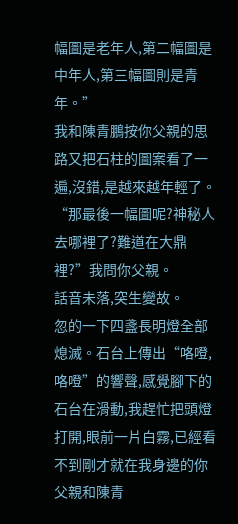幅圖是老年人,第二幅圖是中年人,第三幅圖則是青年。”
我和陳青鵬按你父親的思路又把石柱的圖案看了一遍,沒錯,是越來越年輕了。
“那最後一幅圖呢?神秘人去哪裡了?難道在大鼎裡?”我問你父親。
話音未落,突生變故。
忽的一下四盞長明燈全部熄滅。石台上傳出“咯噔,咯噔”的響聲,感覺腳下的石台在滑動,我趕忙把頭燈打開,眼前一片白霧,已經看不到剛才就在我身邊的你父親和陳青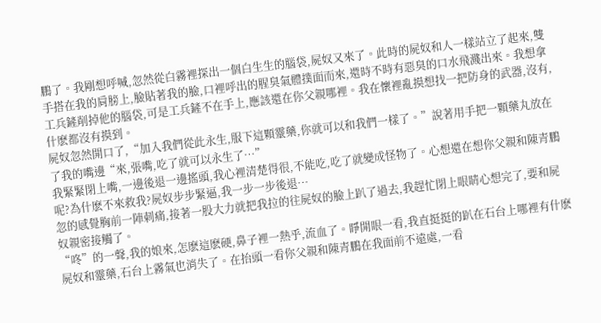鵬了。我剛想呼喊,忽然從白霧裡探出一個白生生的腦袋,屍奴又來了。此時的屍奴和人一樣站立了起來,雙手搭在我的肩膀上,臉貼著我的臉,口裡呼出的腥臭氣體撲面而來,還時不時有惡臭的口水飛濺出來。我想拿工兵鏟削掉他的腦袋,可是工兵鏟不在手上,應該還在你父親哪裡。我在懷裡亂摸想找一把防身的武器,沒有,什麽都沒有摸到。
屍奴忽然開口了,“加入我們從此永生,服下這顆靈藥,你就可以和我們一樣了。”說著用手把一顆藥丸放在了我的嘴邊“來,張嘴,吃了就可以永生了…”
我緊緊閉上嘴,一邊後退一邊搖頭,我心裡清楚得很,不能吃,吃了就變成怪物了。心想還在想你父親和陳青鵬呢?為什麽不來救我?屍奴步步緊逼,我一步一步後退…
忽的感覺胸前一陣刺痛,接著一股大力就把我拉的往屍奴的臉上趴了過去,我趕忙閉上眼睛心想完了,要和屍奴親密接觸了。
“咚”的一聲,我的娘來,怎麽這麽硬,鼻子裡一熱乎,流血了。睜開眼一看,我直挺挺的趴在石台上哪裡有什麽屍奴和靈藥,石台上霧氣也消失了。在抬頭一看你父親和陳青鵬在我面前不遠處,一看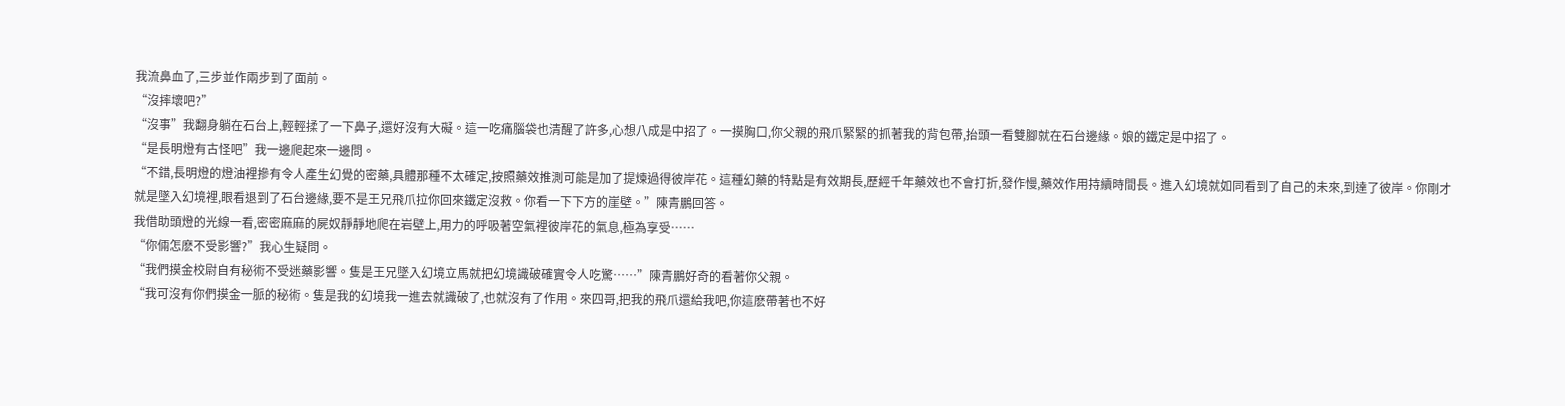我流鼻血了,三步並作兩步到了面前。
“沒摔壞吧?”
“沒事”我翻身躺在石台上,輕輕揉了一下鼻子,還好沒有大礙。這一吃痛腦袋也清醒了許多,心想八成是中招了。一摸胸口,你父親的飛爪緊緊的抓著我的背包帶,抬頭一看雙腳就在石台邊緣。娘的鐵定是中招了。
“是長明燈有古怪吧”我一邊爬起來一邊問。
“不錯,長明燈的燈油裡摻有令人產生幻覺的密藥,具體那種不太確定,按照藥效推測可能是加了提煉過得彼岸花。這種幻藥的特點是有效期長,歷經千年藥效也不會打折,發作慢,藥效作用持續時間長。進入幻境就如同看到了自己的未來,到達了彼岸。你剛才就是墜入幻境裡,眼看退到了石台邊緣,要不是王兄飛爪拉你回來鐵定沒救。你看一下下方的崖壁。”陳青鵬回答。
我借助頭燈的光線一看,密密麻麻的屍奴靜靜地爬在岩壁上,用力的呼吸著空氣裡彼岸花的氣息,極為享受……
“你倆怎麽不受影響?”我心生疑問。
“我們摸金校尉自有秘術不受迷藥影響。隻是王兄墜入幻境立馬就把幻境識破確實令人吃驚……”陳青鵬好奇的看著你父親。
“我可沒有你們摸金一脈的秘術。隻是我的幻境我一進去就識破了,也就沒有了作用。來四哥,把我的飛爪還給我吧,你這麽帶著也不好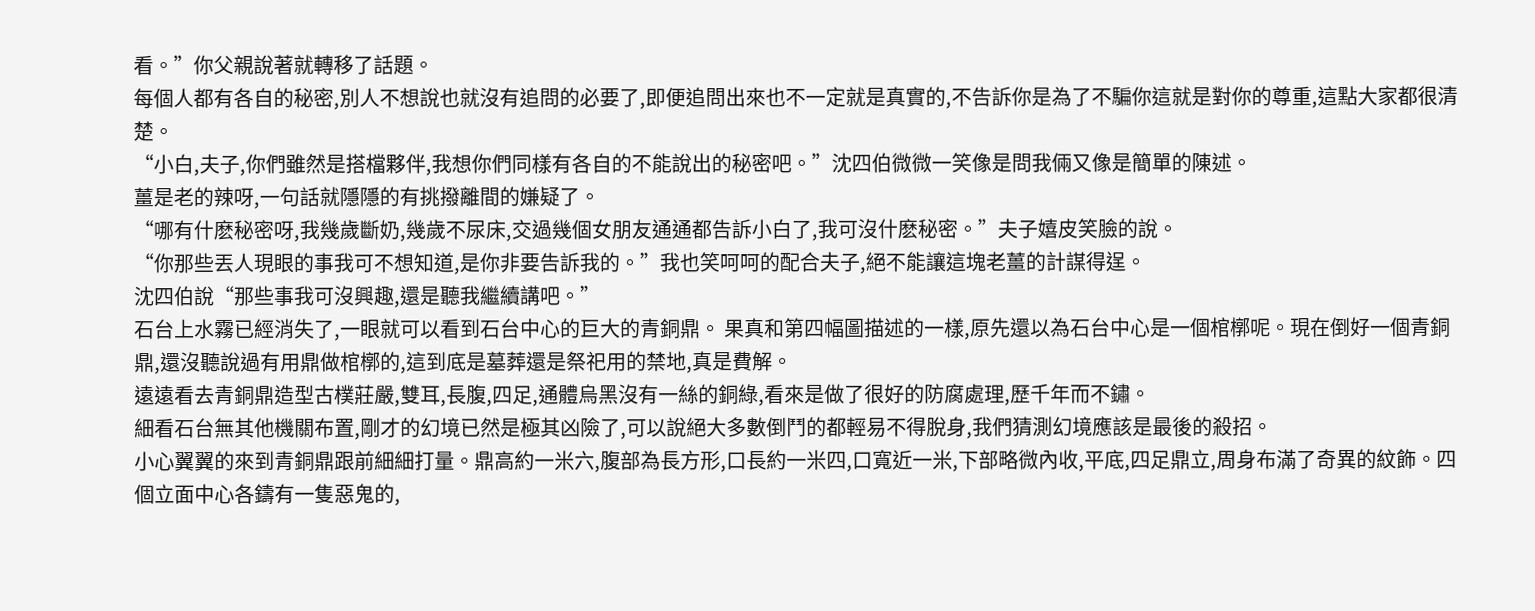看。”你父親說著就轉移了話題。
每個人都有各自的秘密,別人不想說也就沒有追問的必要了,即便追問出來也不一定就是真實的,不告訴你是為了不騙你這就是對你的尊重,這點大家都很清楚。
“小白,夫子,你們雖然是搭檔夥伴,我想你們同樣有各自的不能說出的秘密吧。”沈四伯微微一笑像是問我倆又像是簡單的陳述。
薑是老的辣呀,一句話就隱隱的有挑撥離間的嫌疑了。
“哪有什麽秘密呀,我幾歲斷奶,幾歲不尿床,交過幾個女朋友通通都告訴小白了,我可沒什麽秘密。”夫子嬉皮笑臉的說。
“你那些丟人現眼的事我可不想知道,是你非要告訴我的。”我也笑呵呵的配合夫子,絕不能讓這塊老薑的計謀得逞。
沈四伯說“那些事我可沒興趣,還是聽我繼續講吧。”
石台上水霧已經消失了,一眼就可以看到石台中心的巨大的青銅鼎。 果真和第四幅圖描述的一樣,原先還以為石台中心是一個棺槨呢。現在倒好一個青銅鼎,還沒聽說過有用鼎做棺槨的,這到底是墓葬還是祭祀用的禁地,真是費解。
遠遠看去青銅鼎造型古樸莊嚴,雙耳,長腹,四足,通體烏黑沒有一絲的銅綠,看來是做了很好的防腐處理,歷千年而不鏽。
細看石台無其他機關布置,剛才的幻境已然是極其凶險了,可以說絕大多數倒鬥的都輕易不得脫身,我們猜測幻境應該是最後的殺招。
小心翼翼的來到青銅鼎跟前細細打量。鼎高約一米六,腹部為長方形,口長約一米四,口寬近一米,下部略微內收,平底,四足鼎立,周身布滿了奇異的紋飾。四個立面中心各鑄有一隻惡鬼的,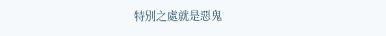特別之處就是惡鬼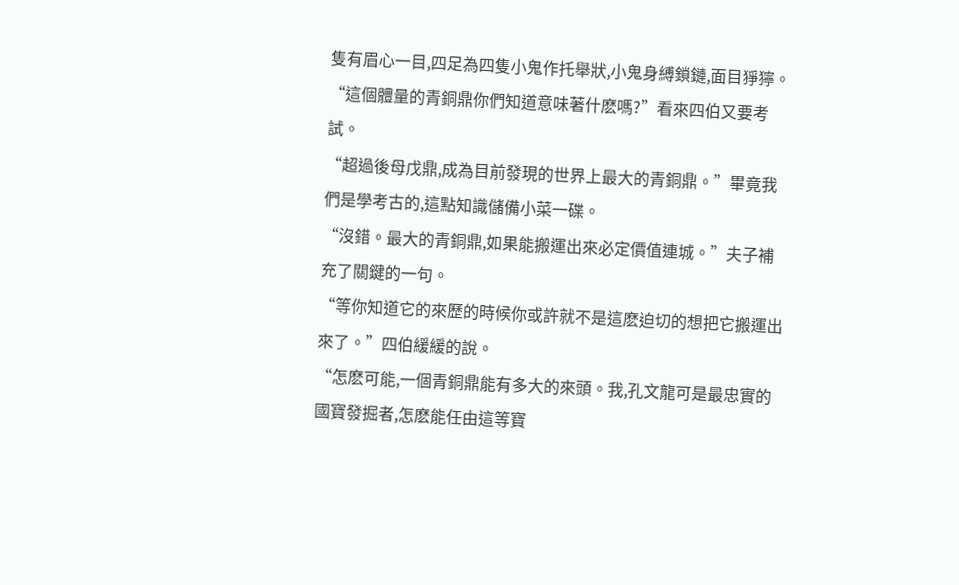隻有眉心一目,四足為四隻小鬼作托舉狀,小鬼身縛鎖鏈,面目猙獰。
“這個體量的青銅鼎你們知道意味著什麽嗎?”看來四伯又要考試。
“超過後母戊鼎,成為目前發現的世界上最大的青銅鼎。”畢竟我們是學考古的,這點知識儲備小菜一碟。
“沒錯。最大的青銅鼎,如果能搬運出來必定價值連城。”夫子補充了關鍵的一句。
“等你知道它的來歷的時候你或許就不是這麽迫切的想把它搬運出來了。”四伯緩緩的說。
“怎麽可能,一個青銅鼎能有多大的來頭。我,孔文龍可是最忠實的國寶發掘者,怎麽能任由這等寶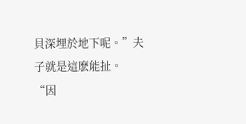貝深埋於地下呢。”夫子就是這麽能扯。
“因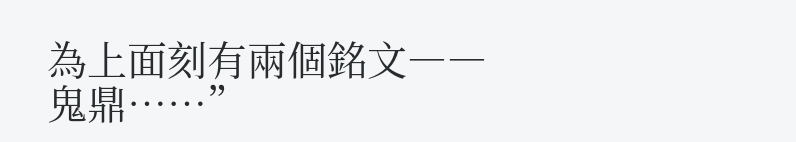為上面刻有兩個銘文――鬼鼎……”